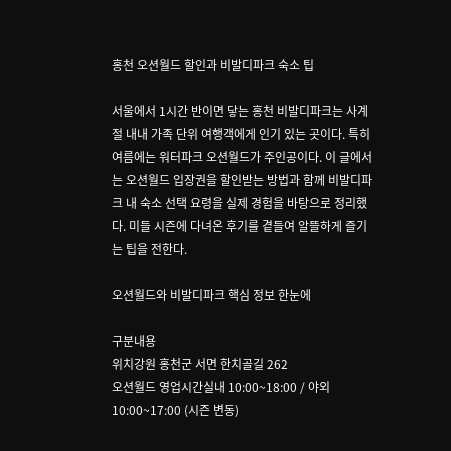홍천 오션월드 할인과 비발디파크 숙소 팁

서울에서 1시간 반이면 닿는 홍천 비발디파크는 사계절 내내 가족 단위 여행객에게 인기 있는 곳이다. 특히 여름에는 워터파크 오션월드가 주인공이다. 이 글에서는 오션월드 입장권을 할인받는 방법과 함께 비발디파크 내 숙소 선택 요령을 실제 경험을 바탕으로 정리했다. 미들 시즌에 다녀온 후기를 곁들여 알뜰하게 즐기는 팁을 전한다.

오션월드와 비발디파크 핵심 정보 한눈에

구분내용
위치강원 홍천군 서면 한치골길 262
오션월드 영업시간실내 10:00~18:00 / 야외 10:00~17:00 (시즌 변동)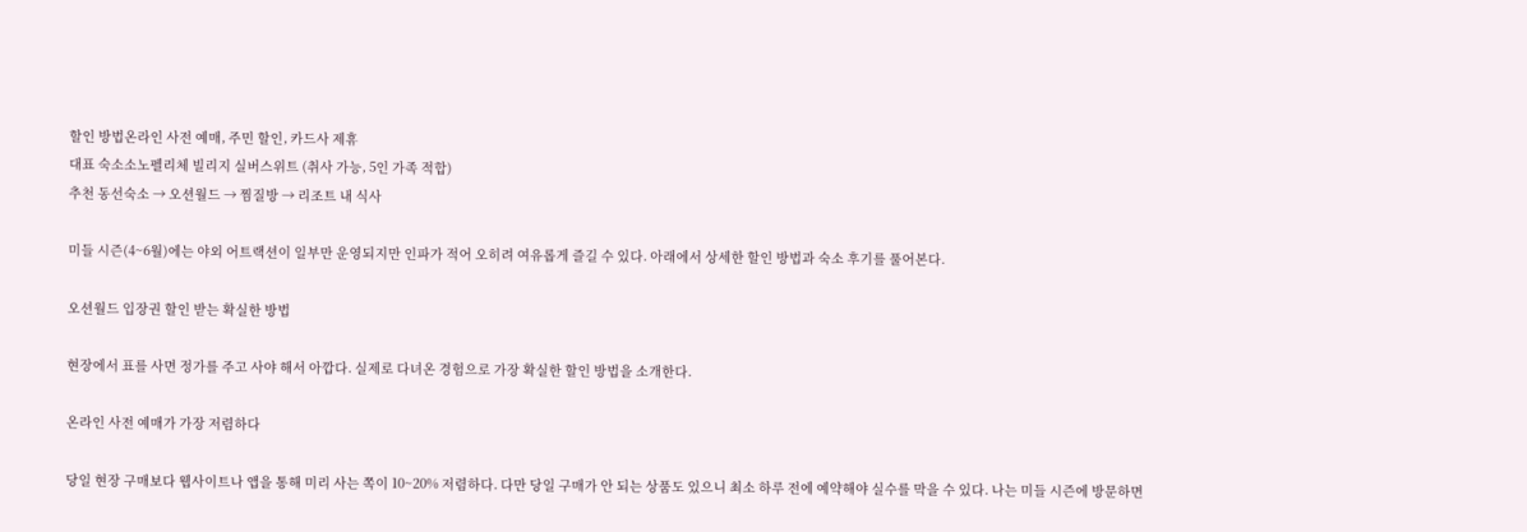할인 방법온라인 사전 예매, 주민 할인, 카드사 제휴
대표 숙소소노펠리체 빌리지 실버스위트 (취사 가능, 5인 가족 적합)
추천 동선숙소 → 오션월드 → 찜질방 → 리조트 내 식사

미들 시즌(4~6월)에는 야외 어트랙션이 일부만 운영되지만 인파가 적어 오히려 여유롭게 즐길 수 있다. 아래에서 상세한 할인 방법과 숙소 후기를 풀어본다.

오션월드 입장권 할인 받는 확실한 방법

현장에서 표를 사면 정가를 주고 사야 해서 아깝다. 실제로 다녀온 경험으로 가장 확실한 할인 방법을 소개한다.

온라인 사전 예매가 가장 저렴하다

당일 현장 구매보다 웹사이트나 앱을 통해 미리 사는 쪽이 10~20% 저렴하다. 다만 당일 구매가 안 되는 상품도 있으니 최소 하루 전에 예약해야 실수를 막을 수 있다. 나는 미들 시즌에 방문하면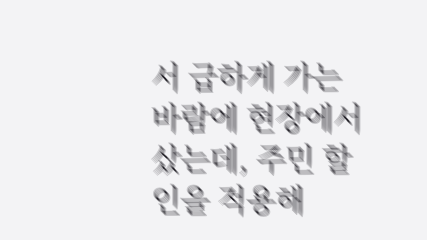서 급하게 가는 바람에 현장에서 샀는데, 주민 할인을 적용해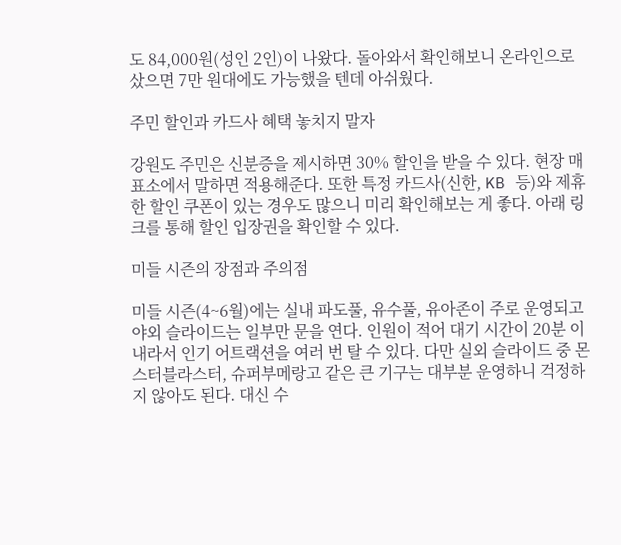도 84,000원(성인 2인)이 나왔다. 돌아와서 확인해보니 온라인으로 샀으면 7만 원대에도 가능했을 텐데 아쉬웠다.

주민 할인과 카드사 혜택 놓치지 말자

강원도 주민은 신분증을 제시하면 30% 할인을 받을 수 있다. 현장 매표소에서 말하면 적용해준다. 또한 특정 카드사(신한, KB 등)와 제휴한 할인 쿠폰이 있는 경우도 많으니 미리 확인해보는 게 좋다. 아래 링크를 통해 할인 입장권을 확인할 수 있다.

미들 시즌의 장점과 주의점

미들 시즌(4~6월)에는 실내 파도풀, 유수풀, 유아존이 주로 운영되고 야외 슬라이드는 일부만 문을 연다. 인원이 적어 대기 시간이 20분 이내라서 인기 어트랙션을 여러 번 탈 수 있다. 다만 실외 슬라이드 중 몬스터블라스터, 슈퍼부메랑고 같은 큰 기구는 대부분 운영하니 걱정하지 않아도 된다. 대신 수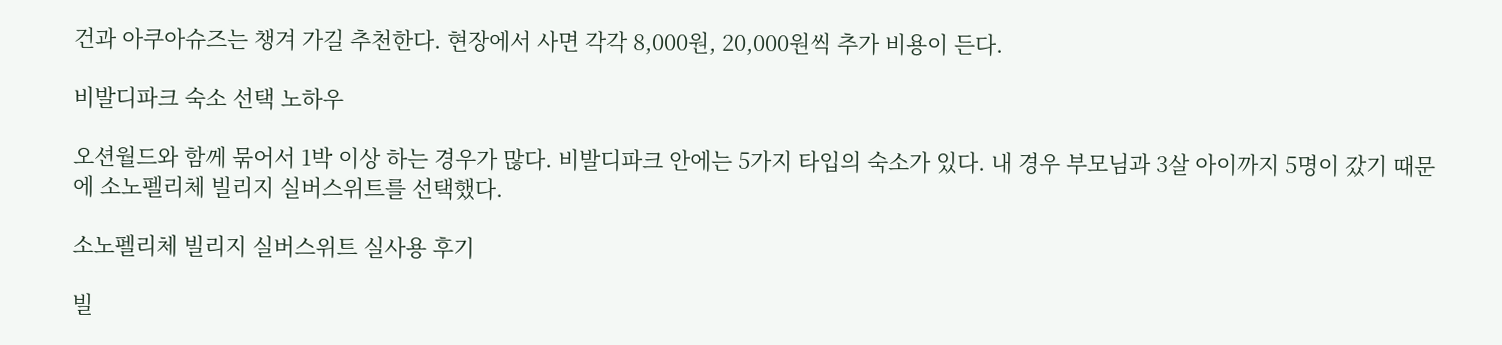건과 아쿠아슈즈는 챙겨 가길 추천한다. 현장에서 사면 각각 8,000원, 20,000원씩 추가 비용이 든다.

비발디파크 숙소 선택 노하우

오션월드와 함께 묶어서 1박 이상 하는 경우가 많다. 비발디파크 안에는 5가지 타입의 숙소가 있다. 내 경우 부모님과 3살 아이까지 5명이 갔기 때문에 소노펠리체 빌리지 실버스위트를 선택했다.

소노펠리체 빌리지 실버스위트 실사용 후기

빌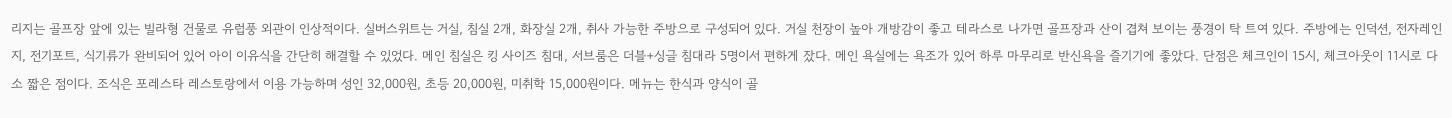리지는 골프장 앞에 있는 빌라형 건물로 유럽풍 외관이 인상적이다. 실버스위트는 거실, 침실 2개, 화장실 2개, 취사 가능한 주방으로 구성되어 있다. 거실 천장이 높아 개방감이 좋고 테라스로 나가면 골프장과 산이 겹쳐 보이는 풍경이 탁 트여 있다. 주방에는 인덕션, 전자레인지, 전기포트, 식기류가 완비되어 있어 아이 이유식을 간단히 해결할 수 있었다. 메인 침실은 킹 사이즈 침대, 서브룸은 더블+싱글 침대라 5명이서 편하게 잤다. 메인 욕실에는 욕조가 있어 하루 마무리로 반신욕을 즐기기에 좋았다. 단점은 체크인이 15시, 체크아웃이 11시로 다소 짧은 점이다. 조식은 포레스타 레스토랑에서 이용 가능하며 성인 32,000원, 초등 20,000원, 미취학 15,000원이다. 메뉴는 한식과 양식이 골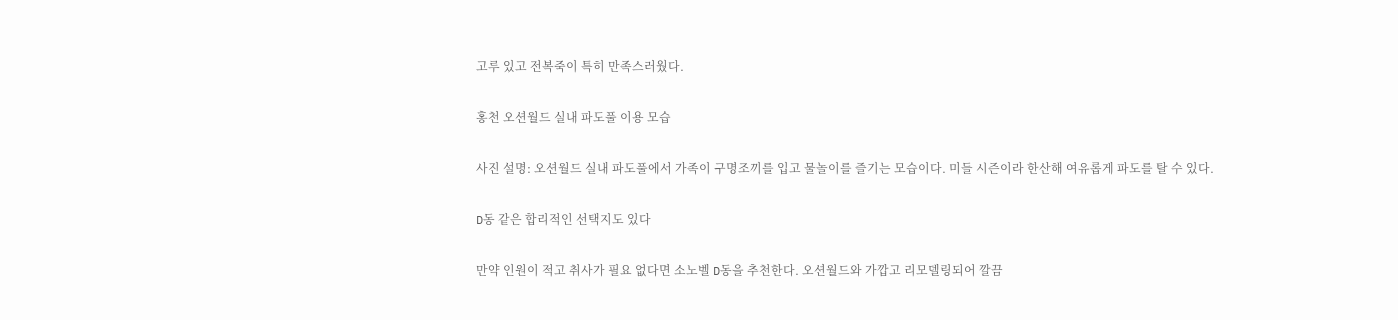고루 있고 전복죽이 특히 만족스러웠다.

홍천 오션월드 실내 파도풀 이용 모습

사진 설명: 오션월드 실내 파도풀에서 가족이 구명조끼를 입고 물놀이를 즐기는 모습이다. 미들 시즌이라 한산해 여유롭게 파도를 탈 수 있다.

D동 같은 합리적인 선택지도 있다

만약 인원이 적고 취사가 필요 없다면 소노벨 D동을 추천한다. 오션월드와 가깝고 리모델링되어 깔끔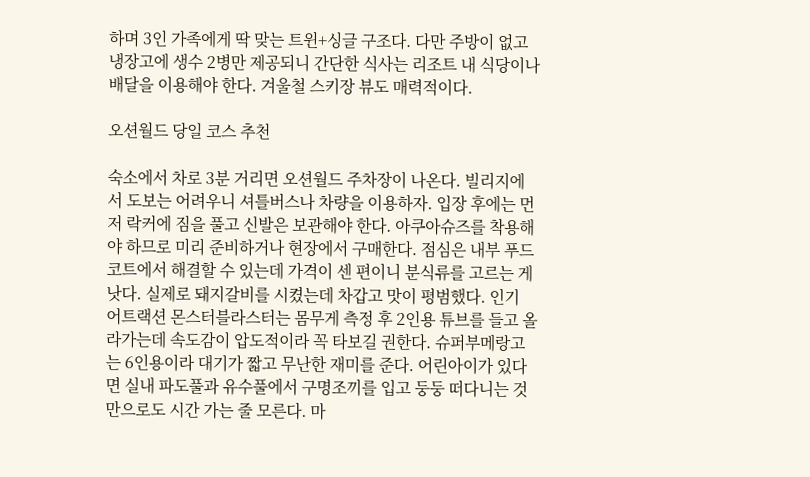하며 3인 가족에게 딱 맞는 트윈+싱글 구조다. 다만 주방이 없고 냉장고에 생수 2병만 제공되니 간단한 식사는 리조트 내 식당이나 배달을 이용해야 한다. 겨울철 스키장 뷰도 매력적이다.

오션월드 당일 코스 추천

숙소에서 차로 3분 거리면 오션월드 주차장이 나온다. 빌리지에서 도보는 어려우니 셔틀버스나 차량을 이용하자. 입장 후에는 먼저 락커에 짐을 풀고 신발은 보관해야 한다. 아쿠아슈즈를 착용해야 하므로 미리 준비하거나 현장에서 구매한다. 점심은 내부 푸드코트에서 해결할 수 있는데 가격이 센 편이니 분식류를 고르는 게 낫다. 실제로 돼지갈비를 시켰는데 차갑고 맛이 평범했다. 인기 어트랙션 몬스터블라스터는 몸무게 측정 후 2인용 튜브를 들고 올라가는데 속도감이 압도적이라 꼭 타보길 권한다. 슈퍼부메랑고는 6인용이라 대기가 짧고 무난한 재미를 준다. 어린아이가 있다면 실내 파도풀과 유수풀에서 구명조끼를 입고 둥둥 떠다니는 것만으로도 시간 가는 줄 모른다. 마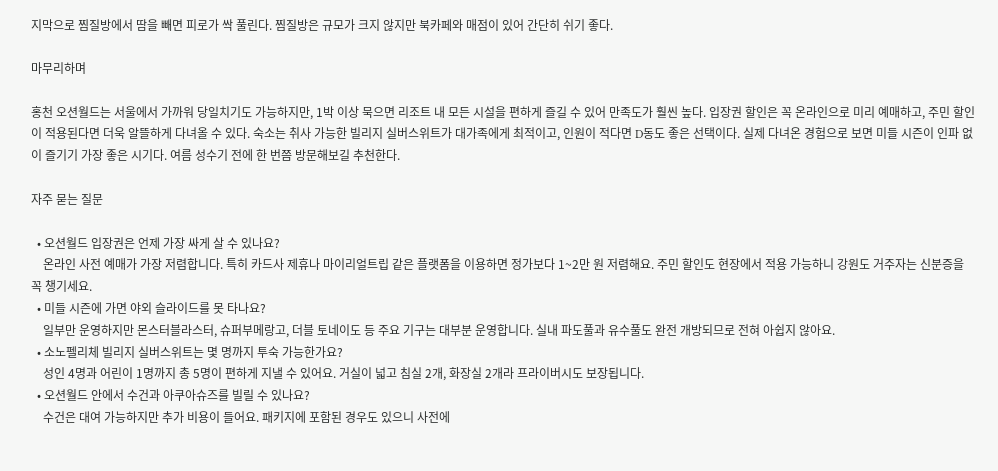지막으로 찜질방에서 땀을 빼면 피로가 싹 풀린다. 찜질방은 규모가 크지 않지만 북카페와 매점이 있어 간단히 쉬기 좋다.

마무리하며

홍천 오션월드는 서울에서 가까워 당일치기도 가능하지만, 1박 이상 묵으면 리조트 내 모든 시설을 편하게 즐길 수 있어 만족도가 훨씬 높다. 입장권 할인은 꼭 온라인으로 미리 예매하고, 주민 할인이 적용된다면 더욱 알뜰하게 다녀올 수 있다. 숙소는 취사 가능한 빌리지 실버스위트가 대가족에게 최적이고, 인원이 적다면 D동도 좋은 선택이다. 실제 다녀온 경험으로 보면 미들 시즌이 인파 없이 즐기기 가장 좋은 시기다. 여름 성수기 전에 한 번쯤 방문해보길 추천한다.

자주 묻는 질문

  • 오션월드 입장권은 언제 가장 싸게 살 수 있나요?
    온라인 사전 예매가 가장 저렴합니다. 특히 카드사 제휴나 마이리얼트립 같은 플랫폼을 이용하면 정가보다 1~2만 원 저렴해요. 주민 할인도 현장에서 적용 가능하니 강원도 거주자는 신분증을 꼭 챙기세요.
  • 미들 시즌에 가면 야외 슬라이드를 못 타나요?
    일부만 운영하지만 몬스터블라스터, 슈퍼부메랑고, 더블 토네이도 등 주요 기구는 대부분 운영합니다. 실내 파도풀과 유수풀도 완전 개방되므로 전혀 아쉽지 않아요.
  • 소노펠리체 빌리지 실버스위트는 몇 명까지 투숙 가능한가요?
    성인 4명과 어린이 1명까지 총 5명이 편하게 지낼 수 있어요. 거실이 넓고 침실 2개, 화장실 2개라 프라이버시도 보장됩니다.
  • 오션월드 안에서 수건과 아쿠아슈즈를 빌릴 수 있나요?
    수건은 대여 가능하지만 추가 비용이 들어요. 패키지에 포함된 경우도 있으니 사전에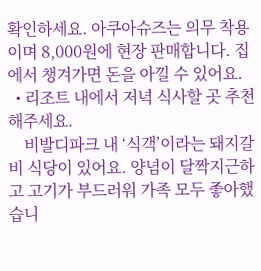확인하세요. 아쿠아슈즈는 의무 착용이며 8,000원에 현장 판매합니다. 집에서 챙겨가면 돈을 아낄 수 있어요.
  • 리조트 내에서 저녁 식사할 곳 추천해주세요.
    비발디파크 내 ‘식객’이라는 돼지갈비 식당이 있어요. 양념이 달짝지근하고 고기가 부드러워 가족 모두 좋아했습니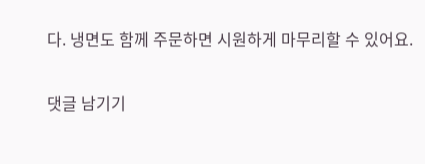다. 냉면도 함께 주문하면 시원하게 마무리할 수 있어요.

댓글 남기기